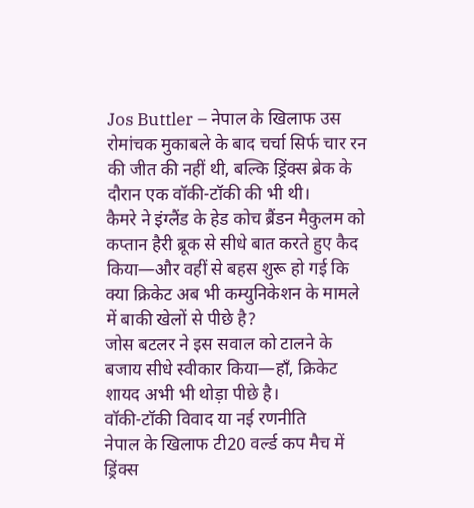Jos Buttler – नेपाल के खिलाफ उस रोमांचक मुकाबले के बाद चर्चा सिर्फ चार रन की जीत की नहीं थी, बल्कि ड्रिंक्स ब्रेक के दौरान एक वॉकी-टॉकी की भी थी।
कैमरे ने इंग्लैंड के हेड कोच ब्रैंडन मैकुलम को कप्तान हैरी ब्रूक से सीधे बात करते हुए कैद किया—और वहीं से बहस शुरू हो गई कि क्या क्रिकेट अब भी कम्युनिकेशन के मामले में बाकी खेलों से पीछे है?
जोस बटलर ने इस सवाल को टालने के बजाय सीधे स्वीकार किया—हाँ, क्रिकेट शायद अभी भी थोड़ा पीछे है।
वॉकी-टॉकी विवाद या नई रणनीति
नेपाल के खिलाफ टी20 वर्ल्ड कप मैच में ड्रिंक्स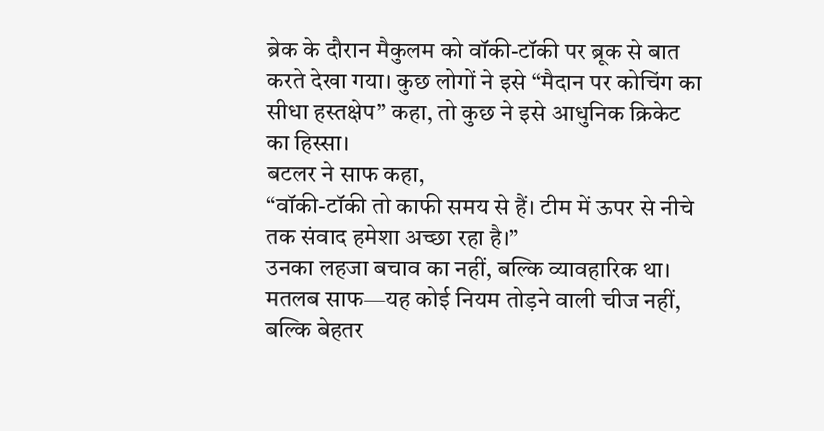ब्रेक के दौरान मैकुलम को वॉकी-टॉकी पर ब्रूक से बात करते देखा गया। कुछ लोगों ने इसे “मैदान पर कोचिंग का सीधा हस्तक्षेप” कहा, तो कुछ ने इसे आधुनिक क्रिकेट का हिस्सा।
बटलर ने साफ कहा,
“वॉकी-टॉकी तो काफी समय से हैं। टीम में ऊपर से नीचे तक संवाद हमेशा अच्छा रहा है।”
उनका लहजा बचाव का नहीं, बल्कि व्यावहारिक था। मतलब साफ—यह कोई नियम तोड़ने वाली चीज नहीं, बल्कि बेहतर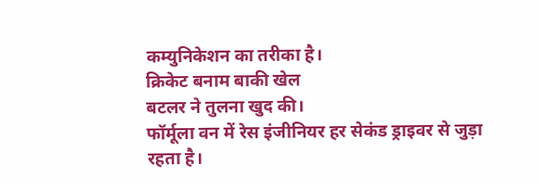कम्युनिकेशन का तरीका है।
क्रिकेट बनाम बाकी खेल
बटलर ने तुलना खुद की।
फॉर्मूला वन में रेस इंजीनियर हर सेकंड ड्राइवर से जुड़ा रहता है।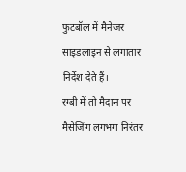फुटबॉल में मैनेजर साइडलाइन से लगातार निर्देश देते हैं।
रग्बी में तो मैदान पर मैसेजिंग लगभग निरंतर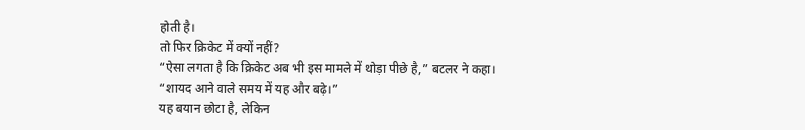होती है।
तो फिर क्रिकेट में क्यों नहीं?
“ऐसा लगता है कि क्रिकेट अब भी इस मामले में थोड़ा पीछे है,” बटलर ने कहा।
“शायद आने वाले समय में यह और बढ़े।”
यह बयान छोटा है, लेकिन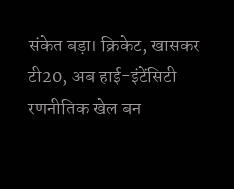संकेत बड़ा। क्रिकेट, खासकर टी20, अब हाई-इंटेंसिटी रणनीतिक खेल बन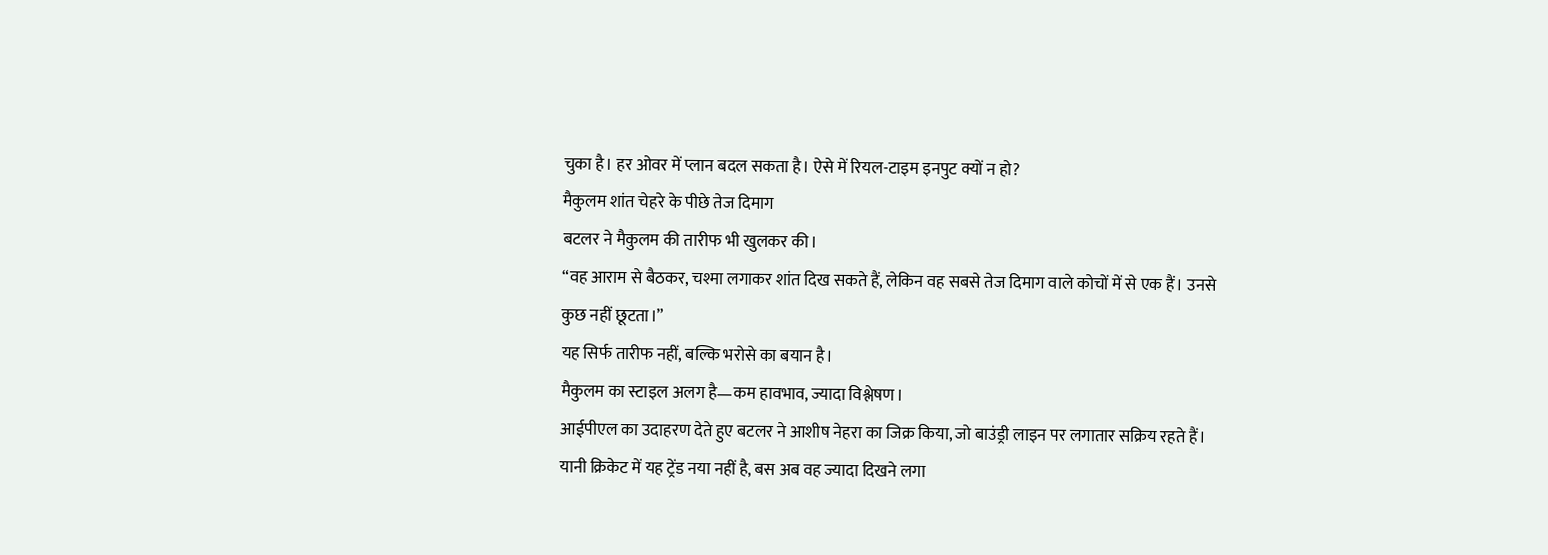चुका है। हर ओवर में प्लान बदल सकता है। ऐसे में रियल-टाइम इनपुट क्यों न हो?
मैकुलम शांत चेहरे के पीछे तेज दिमाग
बटलर ने मैकुलम की तारीफ भी खुलकर की।
“वह आराम से बैठकर, चश्मा लगाकर शांत दिख सकते हैं, लेकिन वह सबसे तेज दिमाग वाले कोचों में से एक हैं। उनसे कुछ नहीं छूटता।”
यह सिर्फ तारीफ नहीं, बल्कि भरोसे का बयान है।
मैकुलम का स्टाइल अलग है—कम हावभाव, ज्यादा विश्लेषण।
आईपीएल का उदाहरण देते हुए बटलर ने आशीष नेहरा का जिक्र किया, जो बाउंड्री लाइन पर लगातार सक्रिय रहते हैं। यानी क्रिकेट में यह ट्रेंड नया नहीं है, बस अब वह ज्यादा दिखने लगा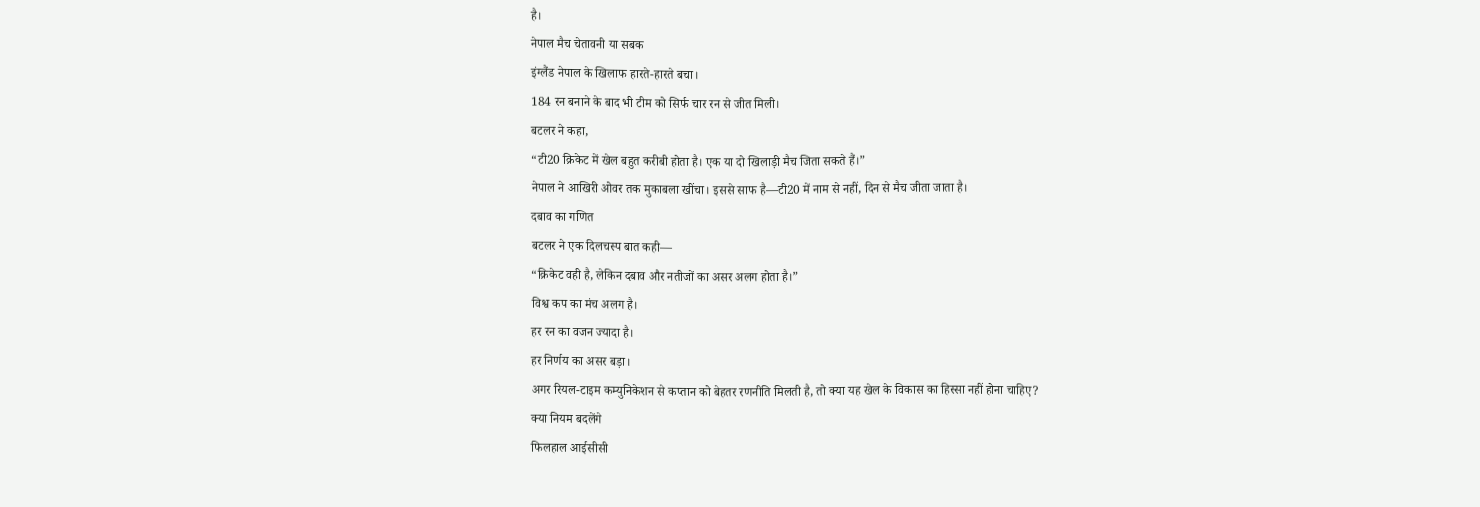है।
नेपाल मैच चेतावनी या सबक
इंग्लैंड नेपाल के खिलाफ हारते-हारते बचा।
184 रन बनाने के बाद भी टीम को सिर्फ चार रन से जीत मिली।
बटलर ने कहा,
“टी20 क्रिकेट में खेल बहुत करीबी होता है। एक या दो खिलाड़ी मैच जिता सकते हैं।”
नेपाल ने आखिरी ओवर तक मुकाबला खींचा। इससे साफ है—टी20 में नाम से नहीं, दिन से मैच जीता जाता है।
दबाव का गणित
बटलर ने एक दिलचस्प बात कही—
“क्रिकेट वही है, लेकिन दबाव और नतीजों का असर अलग होता है।”
विश्व कप का मंच अलग है।
हर रन का वजन ज्यादा है।
हर निर्णय का असर बड़ा।
अगर रियल-टाइम कम्युनिकेशन से कप्तान को बेहतर रणनीति मिलती है, तो क्या यह खेल के विकास का हिस्सा नहीं होना चाहिए?
क्या नियम बदलेंगे
फिलहाल आईसीसी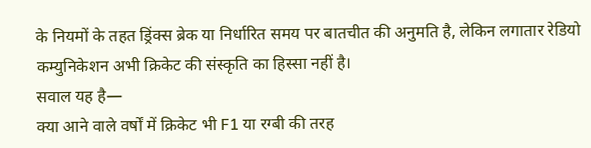के नियमों के तहत ड्रिंक्स ब्रेक या निर्धारित समय पर बातचीत की अनुमति है, लेकिन लगातार रेडियो कम्युनिकेशन अभी क्रिकेट की संस्कृति का हिस्सा नहीं है।
सवाल यह है—
क्या आने वाले वर्षों में क्रिकेट भी F1 या रग्बी की तरह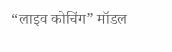“लाइव कोचिंग” मॉडल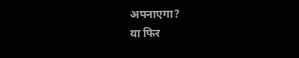अपनाएगा?
या फिर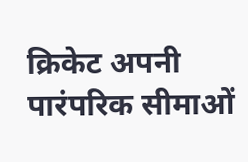क्रिकेट अपनी पारंपरिक सीमाओं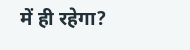में ही रहेगा?